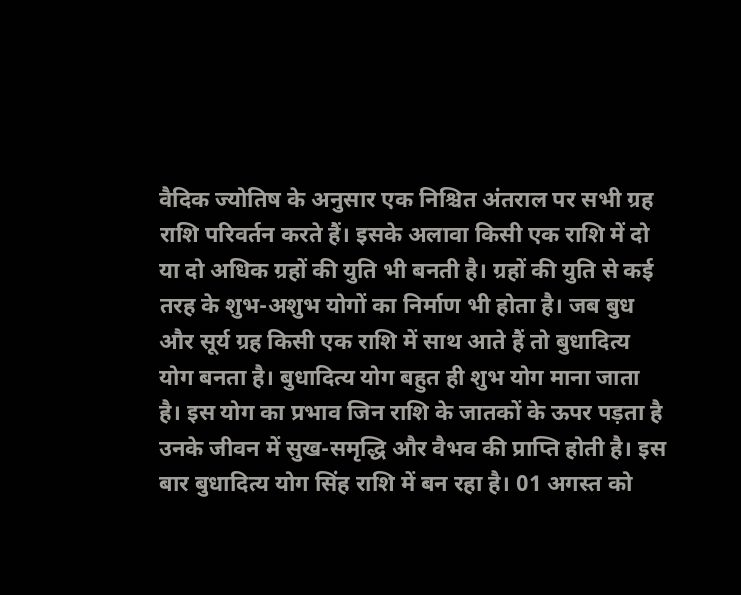वैदिक ज्योतिष के अनुसार एक निश्चित अंतराल पर सभी ग्रह राशि परिवर्तन करते हैं। इसके अलावा किसी एक राशि में दो या दो अधिक ग्रहों की युति भी बनती है। ग्रहों की युति से कई तरह के शुभ-अशुभ योगों का निर्माण भी होता है। जब बुध और सूर्य ग्रह किसी एक राशि में साथ आते हैं तो बुधादित्य योग बनता है। बुधादित्य योग बहुत ही शुभ योग माना जाता है। इस योग का प्रभाव जिन राशि के जातकों के ऊपर पड़ता है उनके जीवन में सुख-समृद्धि और वैभव की प्राप्ति होती है। इस बार बुधादित्य योग सिंह राशि में बन रहा है। 01 अगस्त को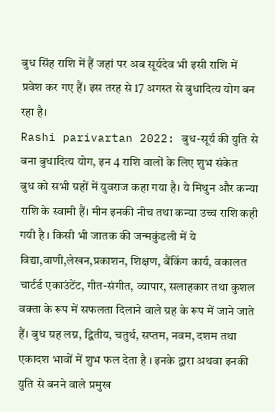बुध सिंह राशि में हैं जहां पर अब सूर्यदेव भी इसी राशि में प्रवेश कर गए हैं। इस तरह से 17 अगस्त से बुधादित्य योग बन रहा है।
Rashi parivartan 2022: बुध-सूर्य की युति से बना बुधादित्य योग, इन 4 राशि वालों के लिए शुभ संकेत
बुध को सभी ग्रहों में युवराज कहा गया है। ये मिथुन और कन्या राशि के स्वामी हैं। मीन इनकी नीच तथा कन्या उच्च राशि कही गयी है । किसी भी जातक की जन्मकुंडली में ये विद्या,वाणी,लेखन,प्रकाशन, शिक्षण, बैंकिंग कार्य, वकालत चार्टर्ड एकाउंटेंट, गीत-संगीत, व्यापार, सलाहकार तथा कुशल वक्ता के रूप में सफलता दिलाने वाले ग्रह के रूप में जाने जाते हैं। बुध ग्रह लग्न, द्वितीय, चतुर्थ, सप्तम, नवम, दशम तथा एकादश भावों में शुभ फल देता है । इनके द्वारा अथवा इनकी युति से बनने वाले प्रमुख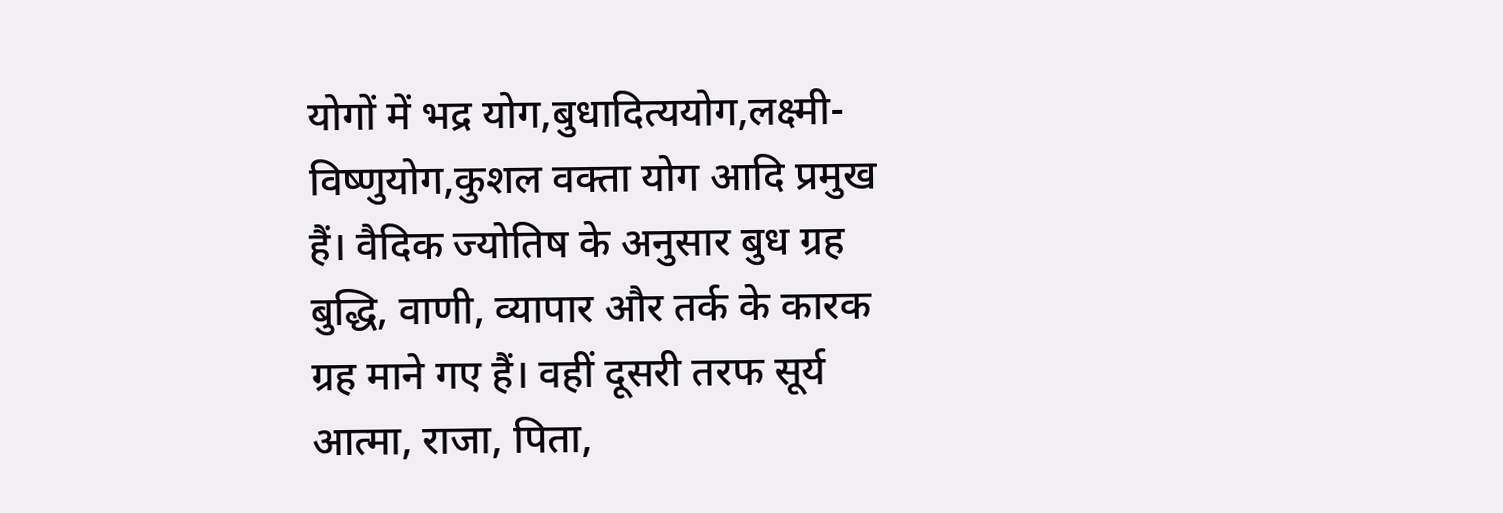योगों में भद्र योग,बुधादित्ययोग,लक्ष्मी-विष्णुयोग,कुशल वक्ता योग आदि प्रमुख हैं। वैदिक ज्योतिष के अनुसार बुध ग्रह बुद्धि, वाणी, व्यापार और तर्क के कारक ग्रह माने गए हैं। वहीं दूसरी तरफ सूर्य आत्मा, राजा, पिता,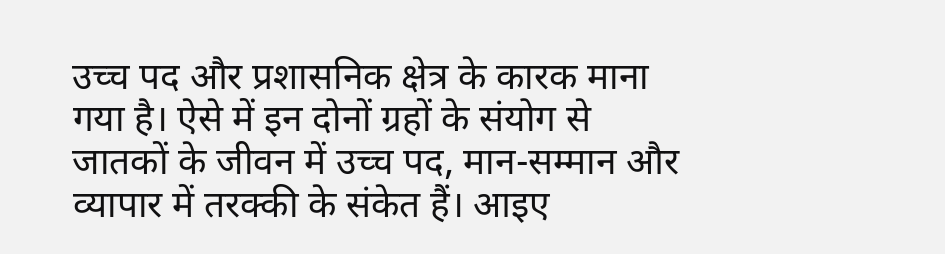उच्च पद और प्रशासनिक क्षेत्र के कारक माना गया है। ऐसे में इन दोनों ग्रहों के संयोग से जातकों के जीवन में उच्च पद, मान-सम्मान और व्यापार में तरक्की के संकेत हैं। आइए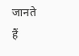जानते हैं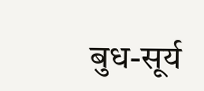बुध-सूर्य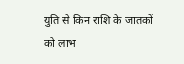युति से किन राशि के जातकों को लाभ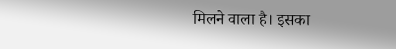मिलने वाला है। इसका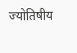ज्योतिषीय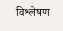विश्लेषण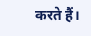करते हैं।